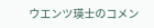ウエンツ瑛士のコメン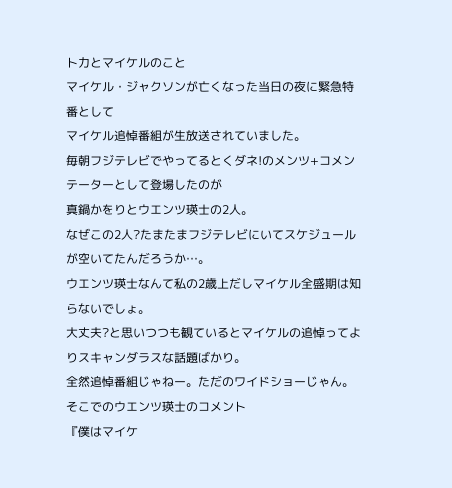ト力とマイケルのこと
マイケル・ジャクソンが亡くなった当日の夜に緊急特番として
マイケル追悼番組が生放送されていました。
毎朝フジテレビでやってるとくダネ!のメンツ+コメンテーターとして登場したのが
真鍋かをりとウエンツ瑛士の2人。
なぜこの2人?たまたまフジテレビにいてスケジュールが空いてたんだろうか…。
ウエンツ瑛士なんて私の2歳上だしマイケル全盛期は知らないでしょ。
大丈夫?と思いつつも観ているとマイケルの追悼ってよりスキャンダラスな話題ばかり。
全然追悼番組じゃねー。ただのワイドショーじゃん。
そこでのウエンツ瑛士のコメント
『僕はマイケ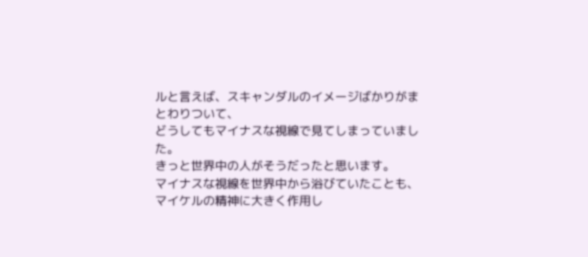ルと言えば、スキャンダルのイメージばかりがまとわりついて、
どうしてもマイナスな視線で見てしまっていました。
きっと世界中の人がそうだったと思います。
マイナスな視線を世界中から浴びていたことも、
マイケルの精神に大きく作用し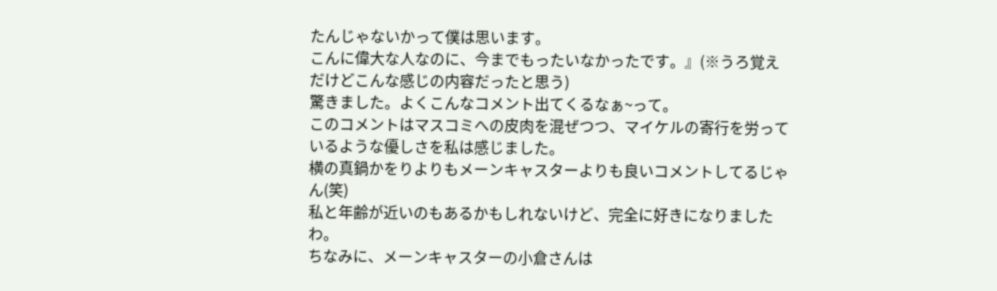たんじゃないかって僕は思います。
こんに偉大な人なのに、今までもったいなかったです。』(※うろ覚えだけどこんな感じの内容だったと思う)
驚きました。よくこんなコメント出てくるなぁ~って。
このコメントはマスコミへの皮肉を混ぜつつ、マイケルの寄行を労っているような優しさを私は感じました。
横の真鍋かをりよりもメーンキャスターよりも良いコメントしてるじゃん(笑)
私と年齢が近いのもあるかもしれないけど、完全に好きになりましたわ。
ちなみに、メーンキャスターの小倉さんは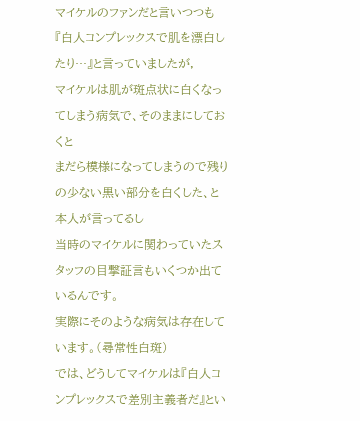マイケルのファンだと言いつつも
『白人コンプレックスで肌を漂白したり…』と言っていましたが,
マイケルは肌が斑点状に白くなってしまう病気で、そのままにしておくと
まだら模様になってしまうので残りの少ない黒い部分を白くした、と本人が言ってるし
当時のマイケルに関わっていたスタッフの目撃証言もいくつか出ているんです。
実際にそのような病気は存在しています。(尋常性白斑)
では、どうしてマイケルは『白人コンプレックスで差別主義者だ』とい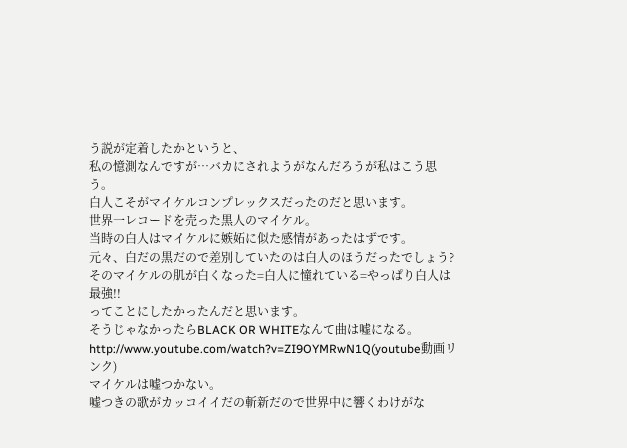う説が定着したかというと、
私の憶測なんですが…バカにされようがなんだろうが私はこう思う。
白人こそがマイケルコンプレックスだったのだと思います。
世界一レコードを売った黒人のマイケル。
当時の白人はマイケルに嫉妬に似た感情があったはずです。
元々、白だの黒だので差別していたのは白人のほうだったでしょう?
そのマイケルの肌が白くなった=白人に憧れている=やっぱり白人は最強!!
ってことにしたかったんだと思います。
そうじゃなかったらBLACK OR WHITEなんて曲は嘘になる。
http://www.youtube.com/watch?v=ZI9OYMRwN1Q(youtube動画リンク)
マイケルは嘘つかない。
嘘つきの歌がカッコイイだの斬新だので世界中に響くわけがな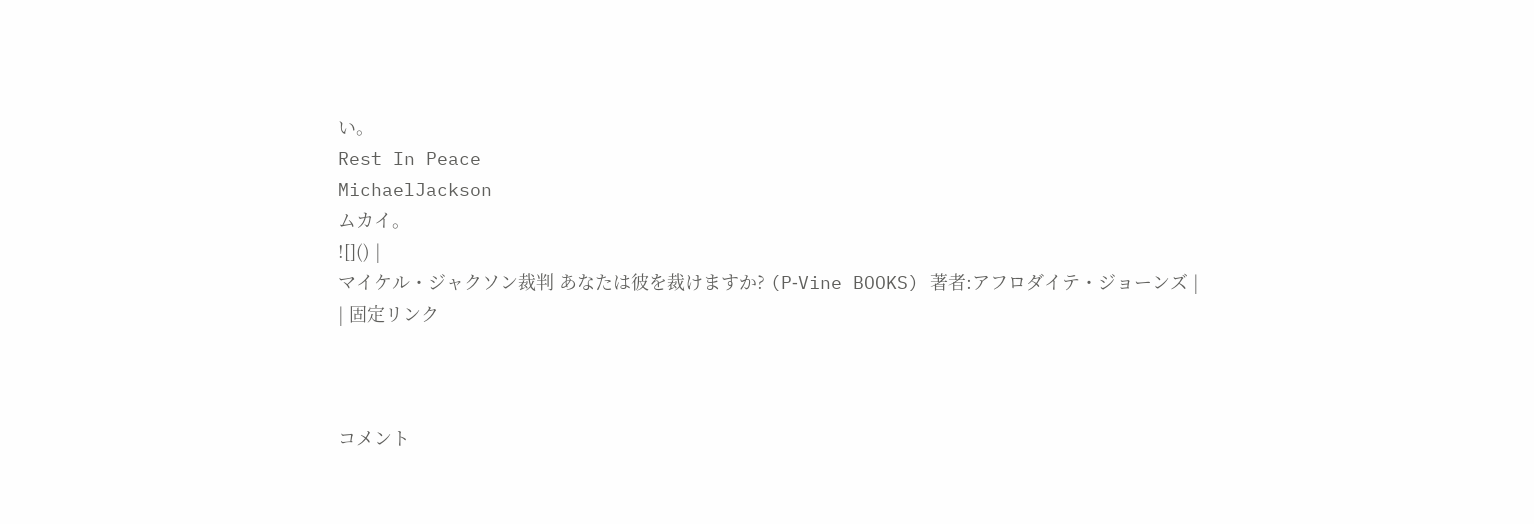い。
Rest In Peace
MichaelJackson
ムカイ。
![]() |
マイケル・ジャクソン裁判 あなたは彼を裁けますか? (P‐Vine BOOKS) 著者:アフロダイテ・ジョーンズ |
| 固定リンク



コメント